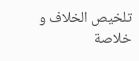تلخيص الخلاف و خلاصة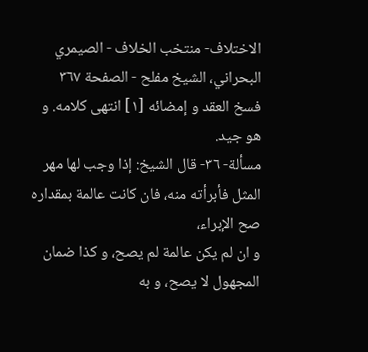الاختلاف- منتخب الخلاف - الصيمري البحراني، الشيخ مفلح - الصفحة ٣٦٧
فسخ العقد و إمضائه [١] انتهى كلامه. و هو جيد.
مسألة- ٣٦- قال الشيخ: إذا وجب لها مهر المثل فأبرأته منه، فان كانت عالمة بمقداره صح الإبراء،
و ان لم يكن عالمة لم يصح، و كذا ضمان المجهول لا يصح، و به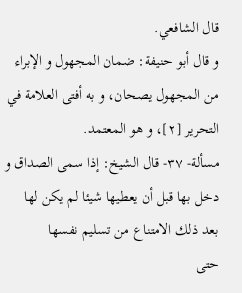قال الشافعي.
و قال أبو حنيفة: ضمان المجهول و الإبراء من المجهول يصحان، و به أفتى العلامة في التحرير [٢]، و هو المعتمد.
مسألة- ٣٧- قال الشيخ: إذا سمى الصداق و دخل بها قبل أن يعطيها شيئا لم يكن لها بعد ذلك الامتناع من تسليم نفسها
حتى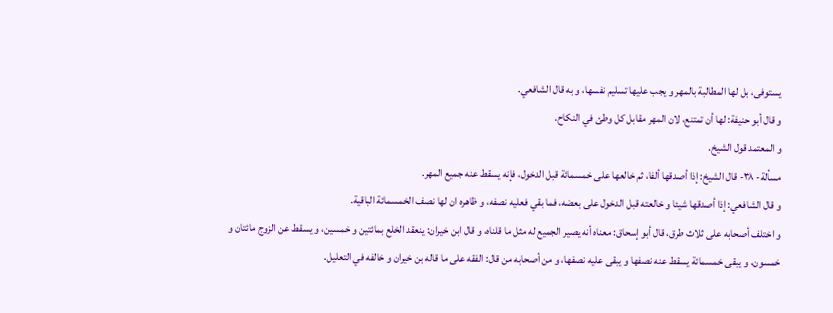يستوفى، بل لها المطالبة بالمهر و يجب عليها تسليم نفسها، و به قال الشافعي.
و قال أبو حنيفة: لها أن تمتنع، لان المهر مقابل كل وطئ في النكاح.
و المعتمد قول الشيخ.
مسألة- ٣٨- قال الشيخ: إذا أصدقها ألفا، ثم خالعها على خمسمائة قبل الدخول، فإنه يسقط عنه جميع المهر.
و قال الشافعي: إذا أصدقها شيئا و خالعته قبل الدخول على بعضه، فما بقي فعليه نصفه، و ظاهره ان لها نصف الخمسمائة الباقية.
و اختلف أصحابه على ثلاث طرق، قال أبو إسحاق: معناه أنه يصير الجميع له مثل ما قلناه، و قال ابن خيران: ينعقد الخلع بمائتين و خمسين، و يسقط عن الزوج مائتان و خمسون، و يبقى خمسمائة يسقط عنه نصفها و يبقى عليه نصفها، و من أصحابه من قال: الفقه على ما قاله بن خيران و خالفه في التعليل.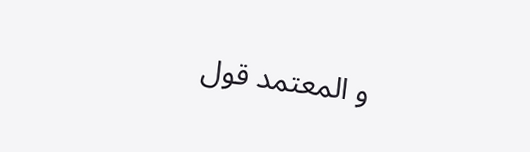و المعتمد قول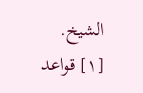الشيخ.
[١] قواعد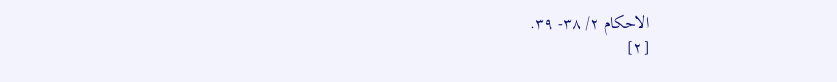الاحكام ٢/ ٣٨- ٣٩.
[٢]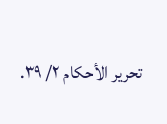تحرير الأحكام ٢/ ٣٩.